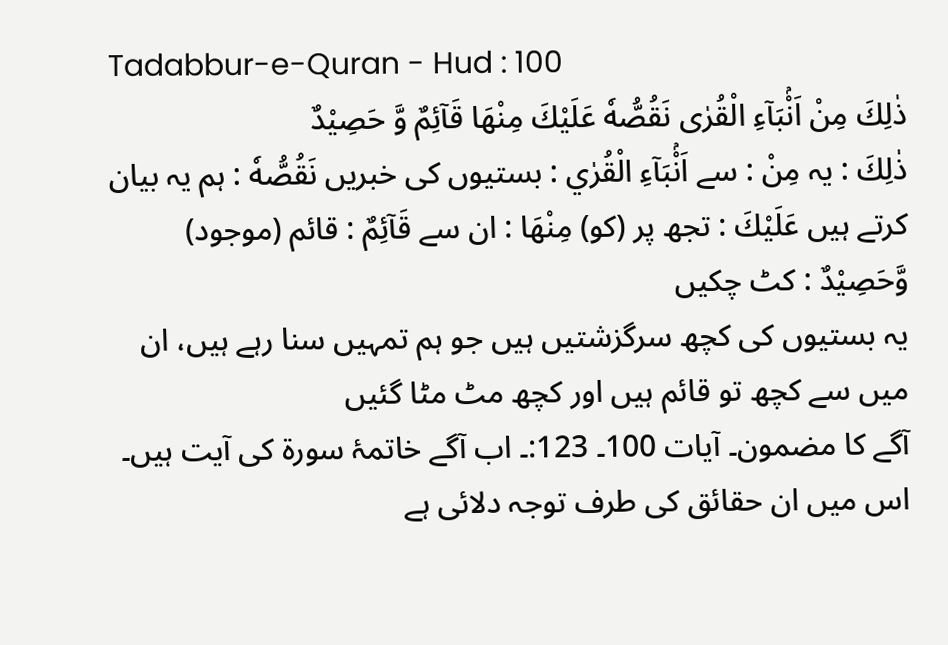Tadabbur-e-Quran - Hud : 100
ذٰلِكَ مِنْ اَنْۢبَآءِ الْقُرٰى نَقُصُّهٗ عَلَیْكَ مِنْهَا قَآئِمٌ وَّ حَصِیْدٌ
ذٰلِكَ : یہ مِنْ : سے اَنْۢبَآءِ الْقُرٰي : بستیوں کی خبریں نَقُصُّهٗ : ہم یہ بیان کرتے ہیں عَلَيْكَ : تجھ پر (کو) مِنْهَا : ان سے قَآئِمٌ : قائم (موجود) وَّحَصِيْدٌ : کٹ چکیں
یہ بستیوں کی کچھ سرگزشتیں ہیں جو ہم تمہیں سنا رہے ہیں، ان میں سے کچھ تو قائم ہیں اور کچھ مٹ مٹا گئیں
آگے کا مضمون۔ آیات 100۔ 123:۔ اب آگے خاتمۂ سورة کی آیت ہیں۔ اس میں ان حقائق کی طرف توجہ دلائی ہے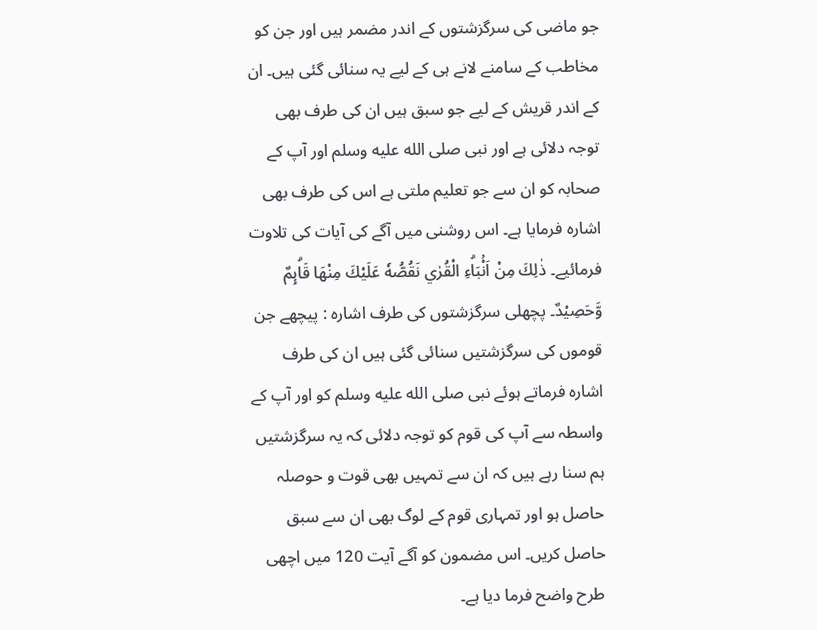جو ماضی کی سرگزشتوں کے اندر مضمر ہیں اور جن کو مخاطب کے سامنے لانے ہی کے لیے یہ سنائی گئی ہیں۔ ان کے اندر قریش کے لیے جو سبق ہیں ان کی طرف بھی توجہ دلائی ہے اور نبی صلى الله عليه وسلم اور آپ کے صحابہ کو ان سے جو تعلیم ملتی ہے اس کی طرف بھی اشارہ فرمایا ہے۔ اس روشنی میں آگے کی آیات کی تلاوت فرمائیے۔ ذٰلِكَ مِنْ اَنْۢبَاۗءِ الْقُرٰي نَقُصُّهٗ عَلَيْكَ مِنْهَا قَاۗىِٕمٌ وَّحَصِيْدٌ۔ پچھلی سرگزشتوں کی طرف اشارہ : پیچھے جن قوموں کی سرگزشتیں سنائی گئی ہیں ان کی طرف اشارہ فرماتے ہوئے نبی صلى الله عليه وسلم کو اور آپ کے واسطہ سے آپ کی قوم کو توجہ دلائی کہ یہ سرگزشتیں ہم سنا رہے ہیں کہ ان سے تمہیں بھی قوت و حوصلہ حاصل ہو اور تمہاری قوم کے لوگ بھی ان سے سبق حاصل کریں۔ اس مضمون کو آگے آیت 120 میں اچھی طرح واضح فرما دیا ہے۔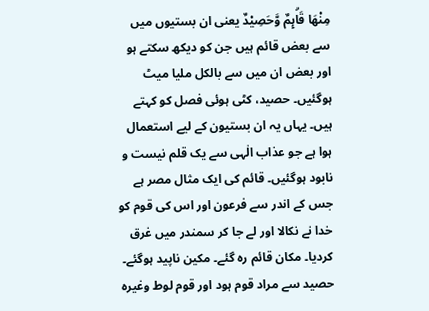مِنْهَا قَاۗىِٕمٌ وَّحَصِيْدٌ یعنی ان بستیوں میں سے بعض قائم ہیں جن کو دیکھ سکتے ہو اور بعض ان میں سے بالکل ملیا میٹ ہوگئیں۔ حصید، کٹی ہوئی فصل کو کہتے ہیں۔ یہاں یہ ان بستیون کے لیے استعمال ہوا ہے جو عذاب الٰہی سے یک قلم نیست و نابود ہوگئیں۔ قائم کی ایک مثال مصر ہے جس کے اندر سے فرعون اور اس کی قوم کو خدا نے نکالا اور لے جا کر سمندر میں غرق کردیا۔ مکان قائم رہ گئے۔ مکین ناپید ہوگئے۔ حصید سے مراد قوم ہود اور قوم لوط وغیرہ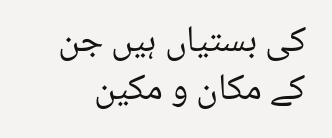کی بستیاں ہیں جن کے مکان و مکین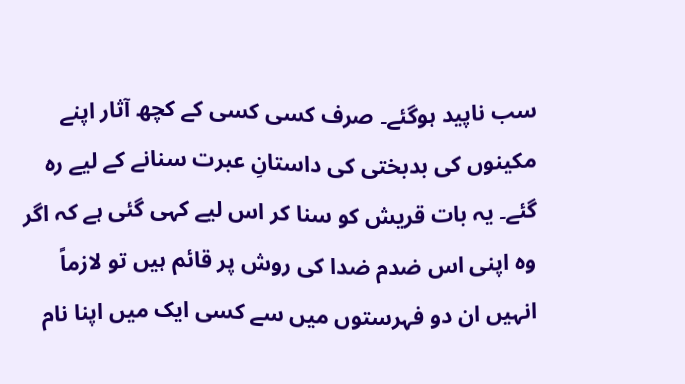سب ناپید ہوگئے۔ صرف کسی کسی کے کچھ آثار اپنے مکینوں کی بدبختی کی داستانِ عبرت سنانے کے لیے رہ گئے۔ یہ بات قریش کو سنا کر اس لیے کہی گئی ہے کہ اگر وہ اپنی اس ضدم ضدا کی روش پر قائم ہیں تو لازماً انہیں ان دو فہرستوں میں سے کسی ایک میں اپنا نام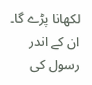لکھانا پڑے گا۔ ان کے اندر رسول کی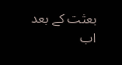بعثت کے بعد اب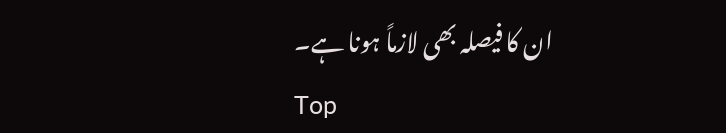ان کا فیصلہ بھی لازماً ہونا ہے۔
Top